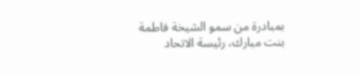بمبادرة من سمو الشيخة فاطمة بنت مبارك، رئيسة الاتحاد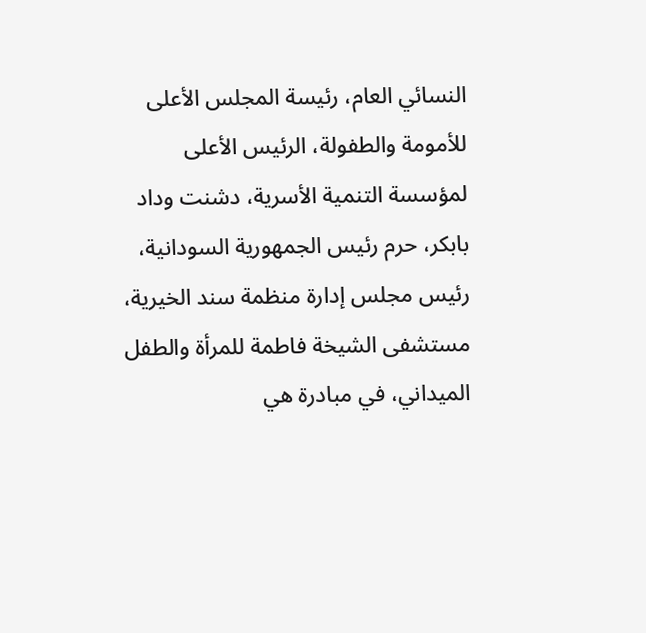النسائي العام، رئيسة المجلس الأعلى للأمومة والطفولة، الرئيس الأعلى لمؤسسة التنمية الأسرية، دشنت وداد بابكر، حرم رئيس الجمهورية السودانية، رئيس مجلس إدارة منظمة سند الخيرية، مستشفى الشيخة فاطمة للمرأة والطفل الميداني، في مبادرة هي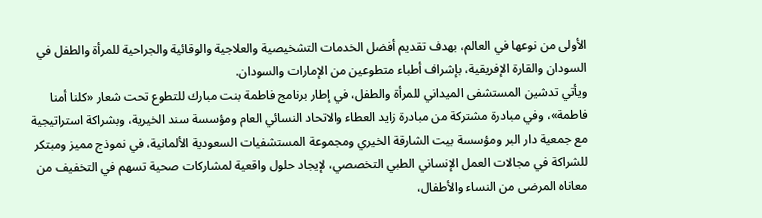الأولى من نوعها في العالم، بهدف تقديم أفضل الخدمات التشخيصية والعلاجية والوقائية والجراحية للمرأة والطفل في السودان والقارة الإفريقية، بإشراف أطباء متطوعين من الإمارات والسودان.
ويأتي تدشين المستشفى الميداني للمرأة والطفل، في إطار برنامج فاطمة بنت مبارك للتطوع تحت شعار «كلنا أمنا فاطمة»، وفي مبادرة مشتركة من مبادرة زايد العطاء والاتحاد النسائي العام ومؤسسة سند الخيرية، وبشراكة استراتيجية مع جمعية دار البر ومؤسسة بيت الشارقة الخيري ومجموعة المستشفيات السعودية الألمانية، في نموذج مميز ومبتكر للشراكة في مجالات العمل الإنساني الطبي التخصصي، لإيجاد حلول واقعية لمشاركات صحية تسهم في التخفيف من معاناه المرضى من النساء والأطفال،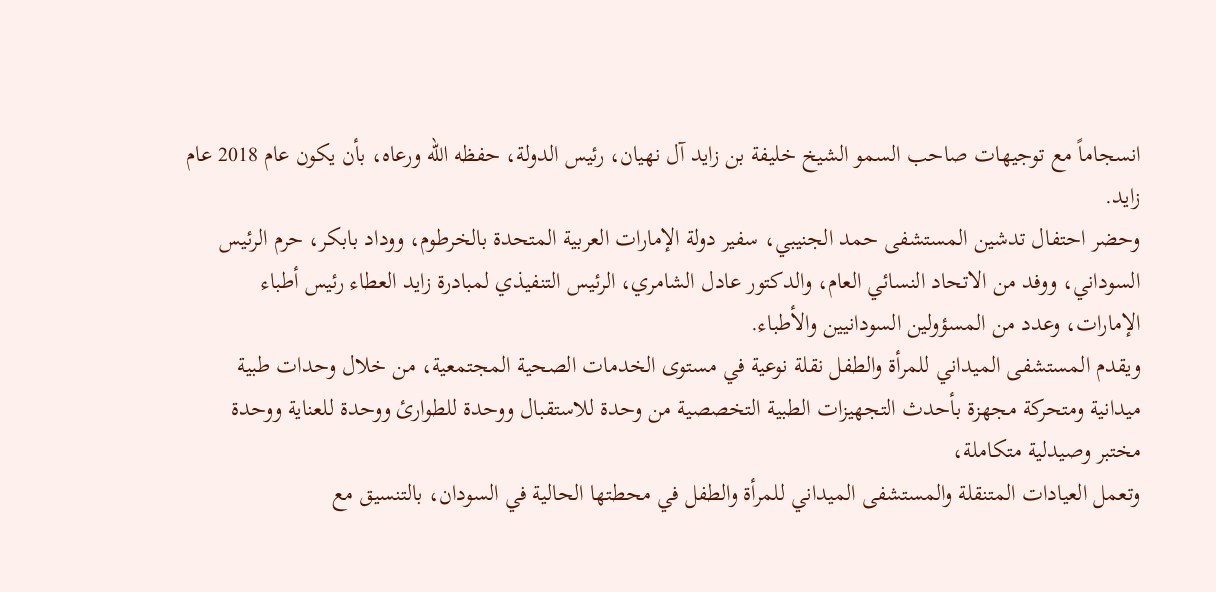انسجاماً مع توجيهات صاحب السمو الشيخ خليفة بن زايد آل نهيان، رئيس الدولة، حفظه الله ورعاه، بأن يكون عام 2018 عام زايد.
وحضر احتفال تدشين المستشفى حمد الجنيبي، سفير دولة الإمارات العربية المتحدة بالخرطوم، ووداد بابكر، حرم الرئيس السوداني، ووفد من الاتحاد النسائي العام، والدكتور عادل الشامري، الرئيس التنفيذي لمبادرة زايد العطاء رئيس أطباء الإمارات، وعدد من المسؤولين السودانيين والأطباء.
ويقدم المستشفى الميداني للمرأة والطفل نقلة نوعية في مستوى الخدمات الصحية المجتمعية، من خلال وحدات طبية ميدانية ومتحركة مجهزة بأحدث التجهيزات الطبية التخصصية من وحدة للاستقبال ووحدة للطوارئ ووحدة للعناية ووحدة مختبر وصيدلية متكاملة،
وتعمل العيادات المتنقلة والمستشفى الميداني للمرأة والطفل في محطتها الحالية في السودان، بالتنسيق مع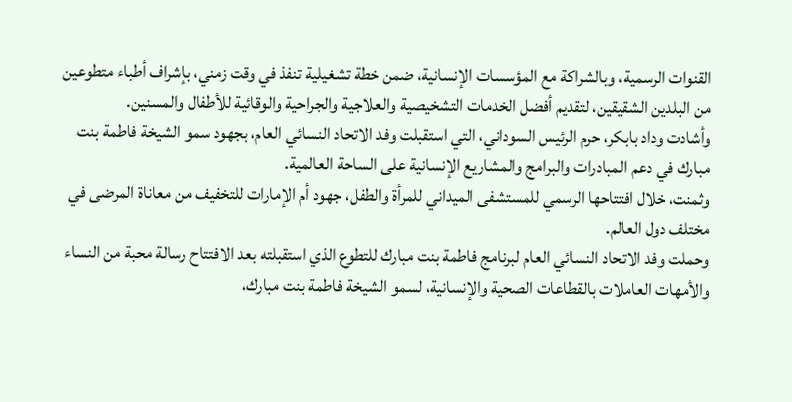القنوات الرسمية، وبالشراكة مع المؤسسات الإنسانية، ضمن خطة تشغيلية تنفذ في وقت زمني، بإشراف أطباء متطوعين من البلدين الشقيقين، لتقديم أفضل الخدمات التشخيصية والعلاجية والجراحية والوقائية للأطفال والمسنين.
وأشادت وداد بابكر، حرم الرئيس السوداني، التي استقبلت وفد الاتحاد النسائي العام، بجهود سمو الشيخة فاطمة بنت مبارك في دعم المبادرات والبرامج والمشاريع الإنسانية على الساحة العالمية.
وثمنت، خلال افتتاحها الرسمي للمستشفى الميداني للمرأة والطفل، جهود أم الإمارات للتخفيف من معاناة المرضى في مختلف دول العالم.
وحملت وفد الاتحاد النسائي العام لبرنامج فاطمة بنت مبارك للتطوع الذي استقبلته بعد الافتتاح رسالة محبة من النساء والأمهات العاملات بالقطاعات الصحية والإنسانية، لسمو الشيخة فاطمة بنت مبارك،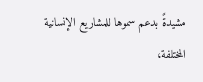مشيدةً بدعم سموها للمشاريع الإنسانية المختلفة،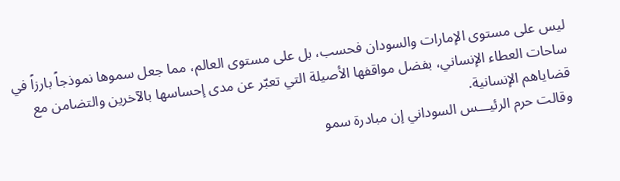ليس على مستوى الإمارات والسودان فحسب، بل على مستوى العالم، مما جعل سموها نموذجاً بارزاً في ساحات العطاء الإنساني، بفضل مواقفها الأصيلة التي تعبّر عن مدى إحساسها بالآخرين والتضامن مع قضاياهم الإنسانية.
وقالت حرم الرئيـــس السوداني إن مبادرة سمو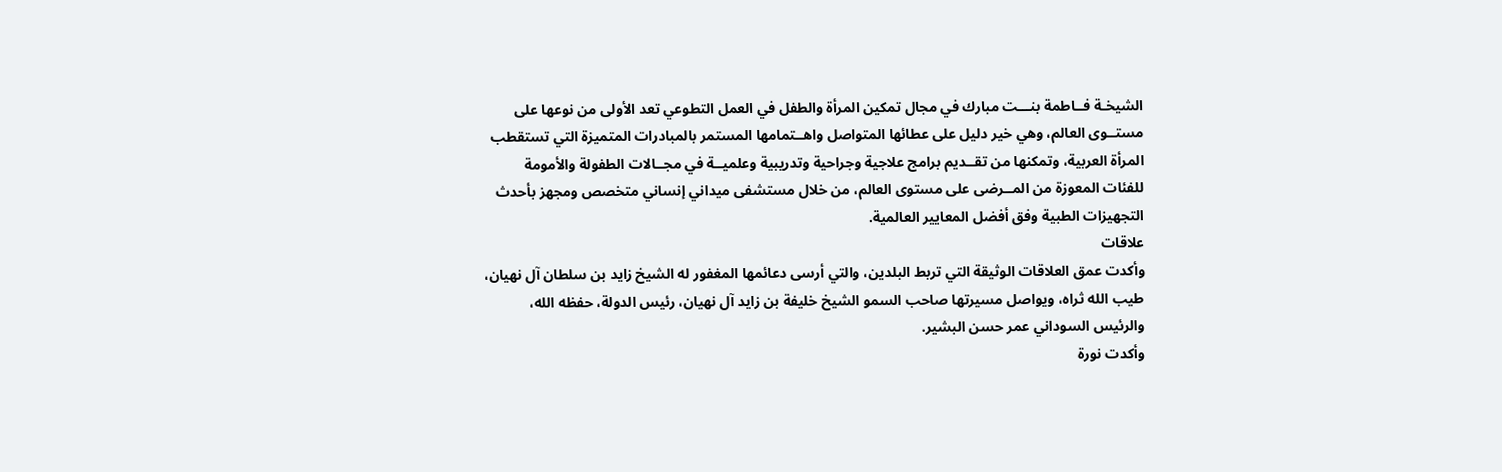الشيخـة فــاطمة بنـــت مبارك في مجال تمكين المرأة والطفل في العمل التطوعي تعد الأولى من نوعها على مستــوى العالم، وهي خير دليل على عطائها المتواصل واهــتمامها المستمر بالمبادرات المتميزة التي تستقطب المرأة العربية، وتمكنها من تقــديم برامج علاجية وجراحية وتدريبية وعلميــة في مجــالات الطفولة والأمومة للفئات المعوزة من المــرضى على مستوى العالم، من خلال مستشفى ميداني إنساني متخصص ومجهز بأحدث التجهيزات الطبية وفق أفضل المعايير العالمية.
علاقات
وأكدت عمق العلاقات الوثيقة التي تربط البلدين، والتي أرسى دعائمها المغفور له الشيخ زايد بن سلطان آل نهيان، طيب الله ثراه، ويواصل مسيرتها صاحب السمو الشيخ خليفة بن زايد آل نهيان، رئيس الدولة، حفظه الله، والرئيس السوداني عمر حسن البشير.
وأكدت نورة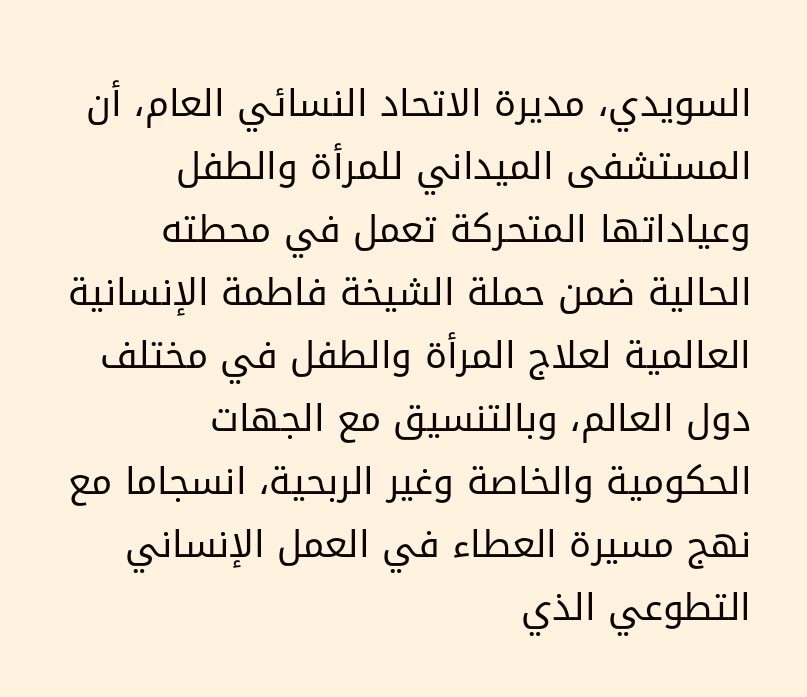السويدي، مديرة الاتحاد النسائي العام، أن المستشفى الميداني للمرأة والطفل وعياداتها المتحركة تعمل في محطته الحالية ضمن حملة الشيخة فاطمة الإنسانية العالمية لعلاج المرأة والطفل في مختلف دول العالم، وبالتنسيق مع الجهات الحكومية والخاصة وغير الربحية، انسجاما مع نهج مسيرة العطاء في العمل الإنساني التطوعي الذي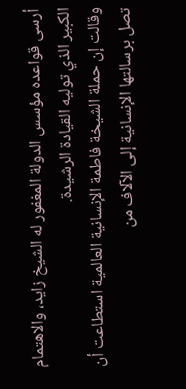أرسى قواعده مؤسس الدولة المغفور له الشيخ زايد، والاهتمام الكبير الذي توليه القيادة الرشيدة.
وقالت إن حملة الشيخة فاطمة الإنسانية العالمية استطاعت أن تصل برسالتها الإنسانية إلى الآلاف من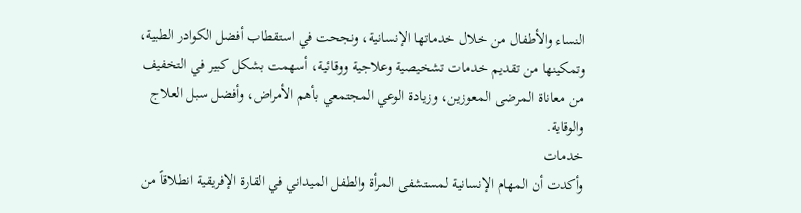النساء والأطفال من خلال خدماتها الإنسانية، ونجحت في استقطاب أفضل الكوادر الطبية، وتمكينها من تقديم خدمات تشخيصية وعلاجية ووقائية، أسهمت بشكل كبير في التخفيف من معاناة المرضى المعوزين، وزيادة الوعي المجتمعي بأهم الأمراض، وأفضل سبل العلاج والوقاية.
خدمات
وأكدت أن المهام الإنسانية لمستشفى المرأة والطفل الميداني في القارة الإفريقية انطلاقاً من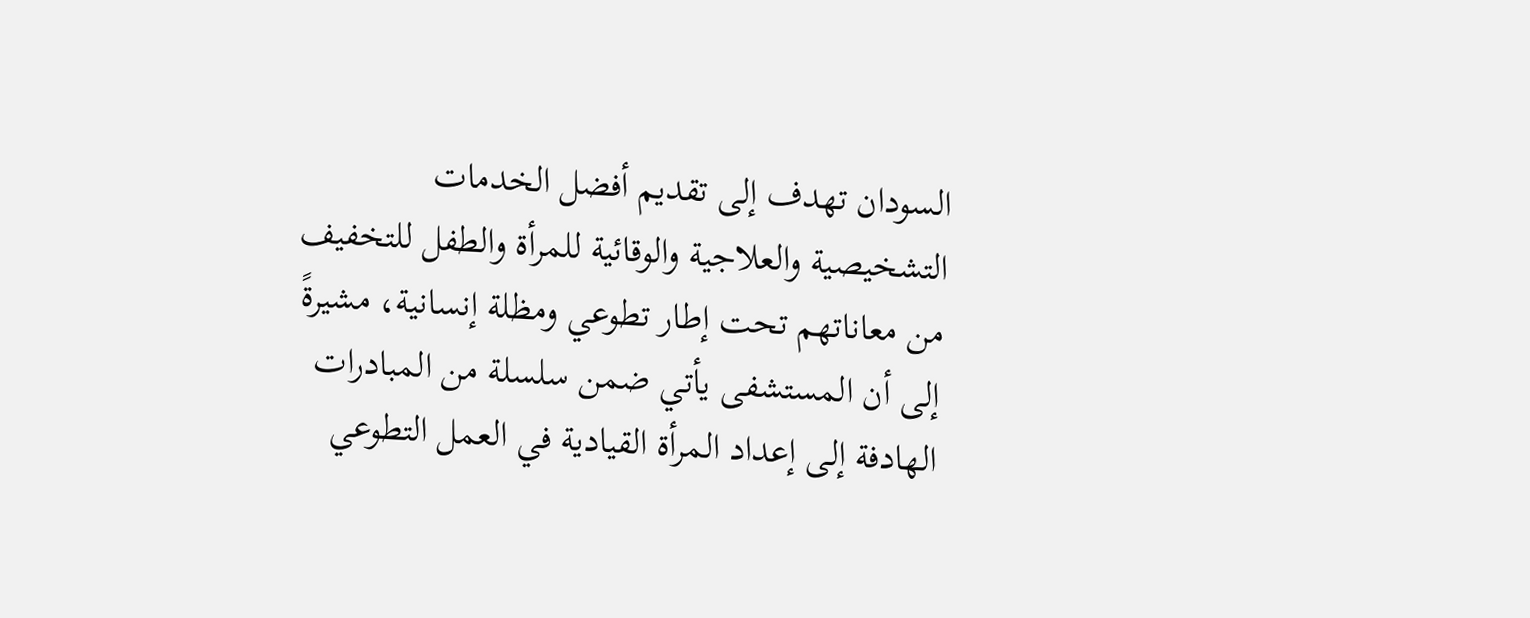السودان تهدف إلى تقديم أفضل الخدمات التشخيصية والعلاجية والوقائية للمرأة والطفل للتخفيف من معاناتهم تحت إطار تطوعي ومظلة إنسانية، مشيرةً إلى أن المستشفى يأتي ضمن سلسلة من المبادرات الهادفة إلى إعداد المرأة القيادية في العمل التطوعي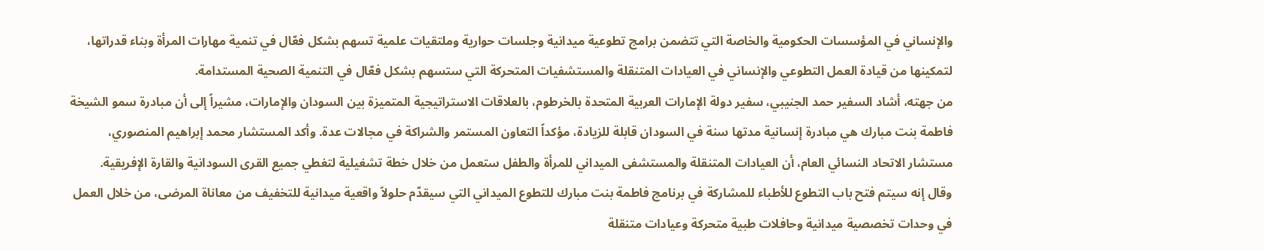والإنساني في المؤسسات الحكومية والخاصة التي تتضمن برامج تطوعية ميدانية وجلسات حوارية وملتقيات علمية تسهم بشكل فعّال في تنمية مهارات المرأة وبناء قدراتها، لتمكينها من قيادة العمل التطوعي والإنساني في العيادات المتنقلة والمستشفيات المتحركة التي ستسهم بشكل فعّال في التنمية الصحية المستدامة.
من جهته، أشاد السفير حمد الجنيبي، سفير دولة الإمارات العربية المتحدة بالخرطوم، بالعلاقات الاستراتيجية المتميزة بين السودان والإمارات، مشيراً إلى أن مبادرة سمو الشيخة فاطمة بنت مبارك هي مبادرة إنسانية مدتها سنة في السودان قابلة للزيادة، مؤكداً التعاون المستمر والشراكة في مجالات عدة. وأكد المستشار محمد إبراهيم المنصوري، مستشار الاتحاد النسائي العام، أن العيادات المتنقلة والمستشفى الميداني للمرأة والطفل ستعمل من خلال خطة تشغيلية لتغطي جميع القرى السودانية والقارة الإفريقية.
وقال إنه سيتم فتح باب التطوع للأطباء للمشاركة في برنامج فاطمة بنت مبارك للتطوع الميداني التي سيقدّم حلولاً واقعية ميدانية للتخفيف من معاناة المرضى، من خلال العمل في وحدات تخصصية ميدانية وحافلات طبية متحركة وعيادات متنقلة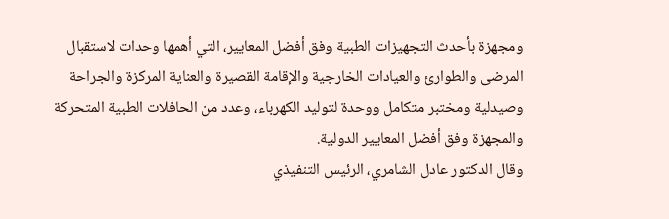ومجهزة بأحدث التجهيزات الطبية وفق أفضل المعايير، التي أهمها وحدات لاستقبال المرضى والطوارئ والعيادات الخارجية والإقامة القصيرة والعناية المركزة والجراحة وصيدلية ومختبر متكامل ووحدة لتوليد الكهرباء، وعدد من الحافلات الطبية المتحركة والمجهزة وفق أفضل المعايير الدولية.
وقال الدكتور عادل الشامري، الرئيس التنفيذي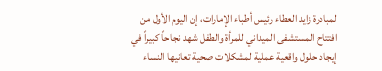لمبادرة زايد العطاء رئيس أطباء الإمارات، إن اليوم الأول من افتتاح المستشفى الميداني للمرأة والطفل شهد نجاحاً كبيراً في إيجاد حلول واقعية عملية لمشكلات صحية تعانيها النساء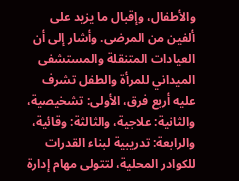والأطفال، وإقبال ما يزيد على ألفين من المرضى. وأشار إلى أن العيادات المتنقلة والمستشفى الميداني للمرأة والطفل تشرف عليه أربع فرق، الأولى: تشخيصية، والثانية: علاجية، والثالثة: وقائية، والرابعة: تدريبية لبناء القدرات للكوادر المحلية، لتتولى مهام إدارة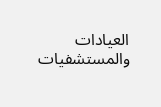العيادات والمستشفيات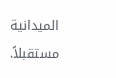الميدانية مستقبلاً.